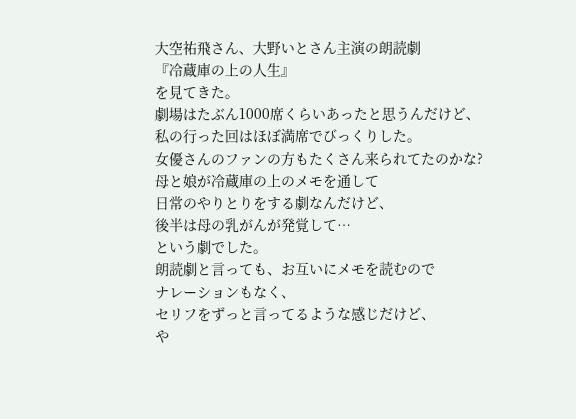大空祐飛さん、大野いとさん主演の朗読劇
『冷蔵庫の上の人生』
を見てきた。
劇場はたぶん1000席くらいあったと思うんだけど、
私の行った回はほぼ満席でびっくりした。
女優さんのファンの方もたくさん来られてたのかな?
母と娘が冷蔵庫の上のメモを通して
日常のやりとりをする劇なんだけど、
後半は母の乳がんが発覚して…
という劇でした。
朗読劇と言っても、お互いにメモを読むので
ナレーションもなく、
セリフをずっと言ってるような感じだけど、
や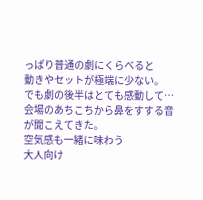っぱり普通の劇にくらべると
動きやセットが極端に少ない。
でも劇の後半はとても感動して…
会場のあちこちから鼻をすする音が聞こえてきた。
空気感も一緒に味わう
大人向け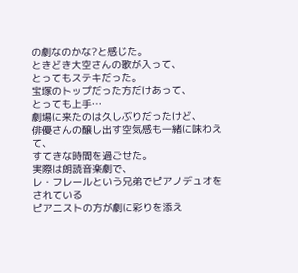の劇なのかな?と感じた。
ときどき大空さんの歌が入って、
とってもステキだった。
宝塚のトップだった方だけあって、
とっても上手…
劇場に来たのは久しぶりだったけど、
俳優さんの醸し出す空気感も一緒に味わえて、
すてきな時間を過ごせた。
実際は朗読音楽劇で、
レ・フレールという兄弟でピアノデュオをされている
ピアニストの方が劇に彩りを添え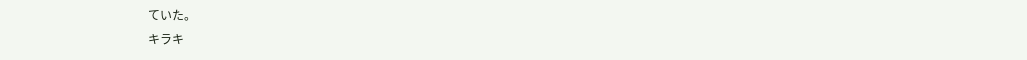ていた。
キラキ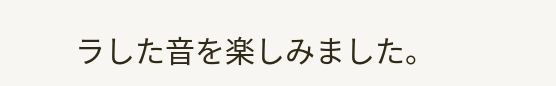ラした音を楽しみました。